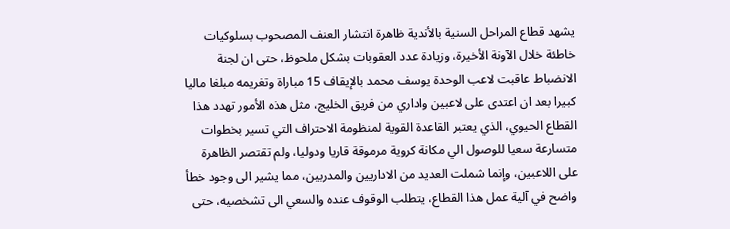يشهد قطاع المراحل السنية بالأندية ظاهرة انتشار العنف المصحوب بسلوكيات خاطئة خلال الآونة الأخيرة، وزيادة عدد العقوبات بشكل ملحوظ، حتى ان لجنة الانضباط عاقبت لاعب الوحدة يوسف محمد بالإيقاف 15 مباراة وتغريمه مبلغا ماليا كبيرا بعد ان اعتدى على لاعبين واداري من فريق الخليج، مثل هذه الأمور تهدد هذا القطاع الحيوي، الذي يعتبر القاعدة القوية لمنظومة الاحتراف التي تسير بخطوات متسارعة سعيا للوصول الي مكانة كروية مرموقة قاريا ودوليا، ولم تقتصر الظاهرة على اللاعبين، وإنما شملت العديد من الاداريين والمدربين، مما يشير الى وجود خطأ واضح في آلية عمل هذا القطاع، يتطلب الوقوف عنده والسعي الى تشخصيه، حتى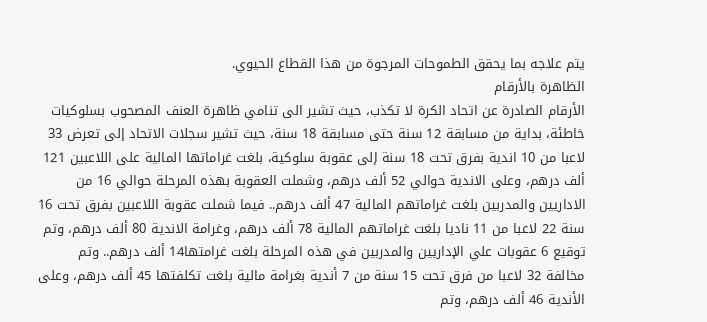يتم علاجه بما يحقق الطموحات المرجوة من هذا القطاع الحيوي.
الظاهرة بالأرقام
الأرقام الصادرة عن اتحاد الكرة لا تكذب، حيث تشير الى تنامي ظاهرة العنف المصحوب بسلوكيات خاطئة، بداية من مسابقة 12 سنة حتى مسابقة 18 سنة، حيث تشير سجلات الاتحاد إلى تعرض 33 لاعبا من 10 اندية بفرق تحت 18 سنة إلى عقوبة سلوكية، بلغت غراماتها المالية على اللاعبين 121 ألف درهم، وعلى الاندية حوالي 52 ألف درهم، وشملت العقوبة بهذه المرحلة حوالي 16 من الاداريين والمدربين بلغت غراماتهم المالية 47 ألف درهم.. فيما شملت عقوبة اللاعبين بفرق تحت 16 سنة 22 لاعبا من 11 ناديا بلغت غراماتهم المالية 78 ألف درهم، وغرامة الاندية 80 ألف درهم، وتم توقيع 6 عقوبات علي الإداريين والمدربين في هذه المرحلة بلغت غرامتها14 ألف درهم.. وتم مخالفة 32 لاعبا من فرق تحت 15 سنة من 7 أندية بغرامة مالية بلغت تكلفتها 45 ألف درهم، وعلى الأندية 46 ألف درهم، وتم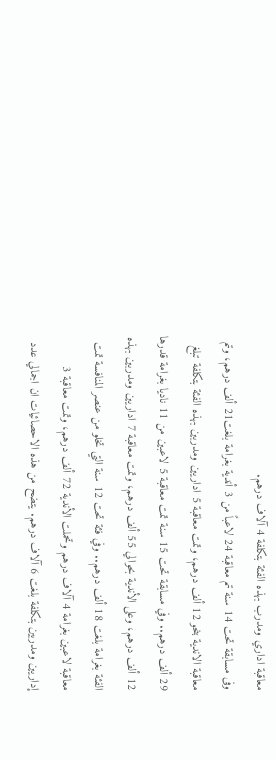معاقبة اداري ومدرب بهذه الفئة بتكلفة 4 آلاف درهم.
وفى مسابقة تحت 14 سنة تم معاقبة 24 لاعباً من 3 أندية بغرامة بلغت21 ألف درهم، وتم معاقبة الاندية بنحو 12 ألف درهم، وتمت معاقبة 5 اداريين ومدربين بهذه الفئة بتكلفة تبلغ 29 ألف درهم.. وفي مسابقة تحت 15 سنة تمت معاقبة 5 لاعبين من 11 ناديا بغرامة قدرها 12 ألف درهم، وعلى الأندية بحوالي 55 ألف درهم، وتمت معاقبة 7 اداريين ومدربين بهذه الفئة بغرامة بلغت 18 ألف درهم.. وفي فئة تحت 12 سنة التي تخلو من عنصر المنافسة تمت معاقبة لاعبين بغرامة 4 آلاف درهم وتحملت الأندية 72 ألف درهم، وتمت معاقبة 3 إداريين ومدربين بتكلفة بلغت 6 آلاف درهم. يتضح من هذه الاحصائيات ان اجمالي عدد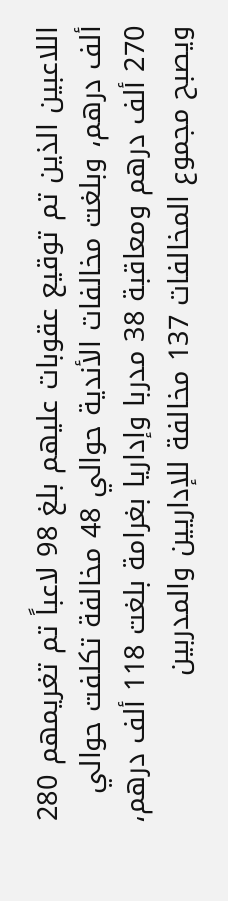اللاعبين الذين تم توقيع عقوبات عليهم بلغ 98 لاعباً تم تغريمهم 280 ألف درهم، وبلغت مخالفات الأندية حوالي 48 مخالفة تكلفت حوالي 270 ألف درهم ومعاقبة 38 مدربا وإداريا بغرامة بلغت 118 ألف درهم، ويصبح مجموع المخالفات 137 مخالفة للإداريين والمدربين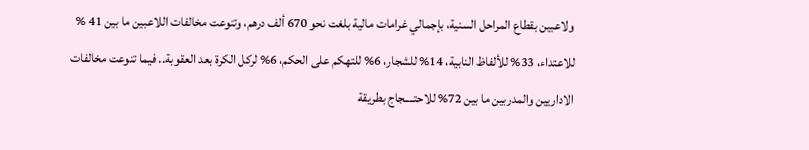ولاعبين بقطاع المراحل السنية، بإجمالي غرامات مالية بلغت نحو 670 ألف درهم، وتنوعت مخالفات اللاعبين ما بين 41 % للاعتداء، 33% للألفاظ النابية، 14% للشجار، 6% للتهكم على الحكم، 6% لركل الكرة بعد العقوبة.. فيما تنوعت مخالفات الاداريين والمدربين ما بين 72% للاحتــــجاج بطريقة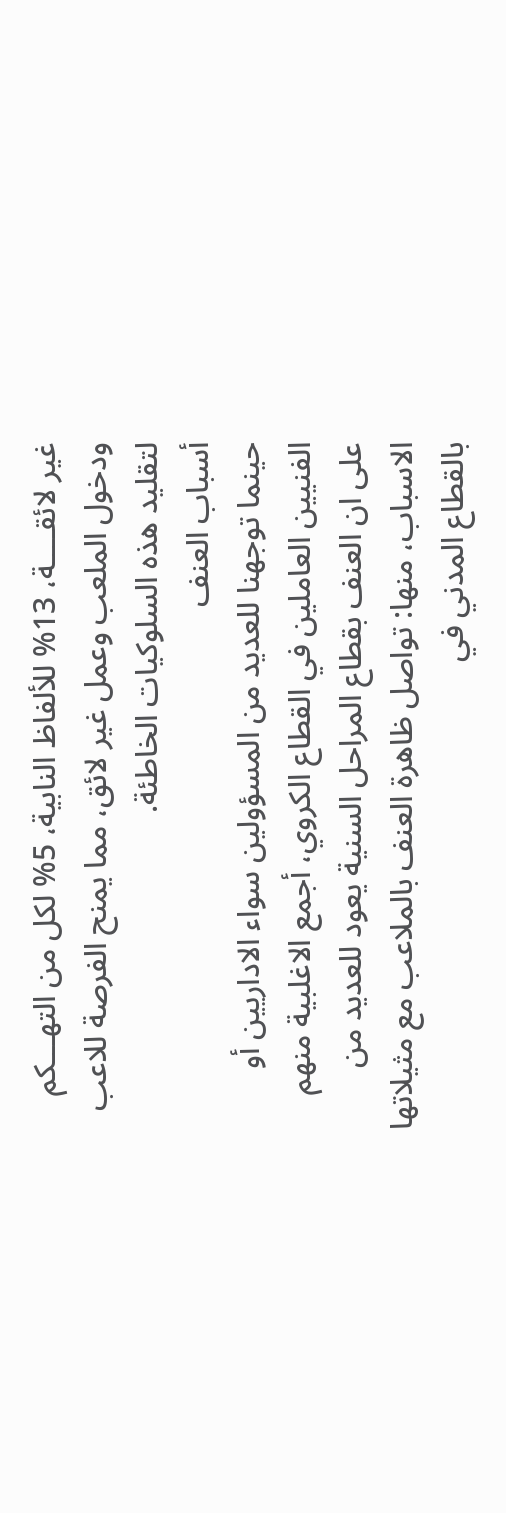غير لائقــــة، 13% للألفاظ النابية، 5% لكل من التهـــكم ودخول الملعب وعمل غير لائق، مما يمنح الفرصة للاعب لتقليد هذه السلوكيات الخاطئة.
أسباب العنف
حينما توجهنا للعديد من المسؤولين سواء الاداريين أو الفنيين العاملين في القطاع الكروي، أجمع الاغلبية منهم على ان العنف بقطاع المراحل السنية يعود للعديد من الاسباب، منها: تواصل ظاهرة العنف بالملاعب مع مثيلاتها بالقطاع المدني في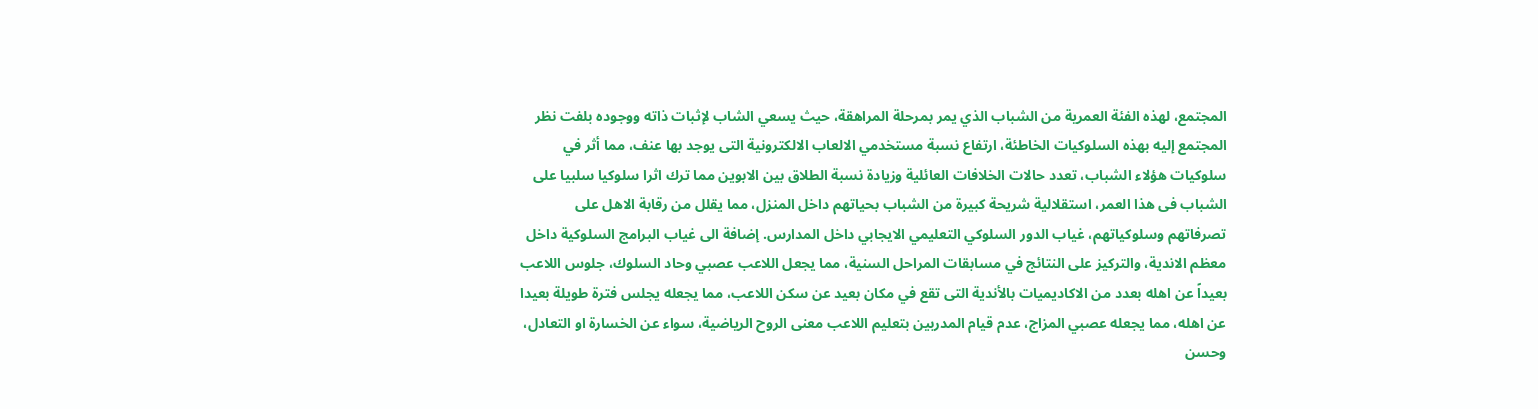المجتمع، لهذه الفئة العمرية من الشباب الذي يمر بمرحلة المراهقة، حيث يسعي الشاب لإثبات ذاته ووجوده بلفت نظر المجتمع إليه بهذه السلوكيات الخاطئة، ارتفاع نسبة مستخدمي الالعاب الالكترونية التى يوجد بها عنف، مما أثر في سلوكيات هؤلاء الشباب، تعدد حالات الخلافات العائلية وزيادة نسبة الطلاق بين الابوين مما ترك اثرا سلوكيا سلبيا على الشباب فى هذا العمر، استقلالية شريحة كبيرة من الشباب بحياتهم داخل المنزل، مما يقلل من رقابة الاهل على تصرفاتهم وسلوكياتهم، غياب الدور السلوكي التعليمي الايجابي داخل المدارس. إضافة الى غياب البرامج السلوكية داخل معظم الاندية، والتركيز على النتائج في مسابقات المراحل السنية، مما يجعل اللاعب عصبي وحاد السلوك، جلوس اللاعب بعيداً عن اهله بعدد من الاكاديميات بالأندية التى تقع في مكان بعيد عن سكن اللاعب، مما يجعله يجلس فترة طويلة بعيدا عن اهله، مما يجعله عصبي المزاج، عدم قيام المدربين بتعليم اللاعب معنى الروح الرياضية، سواء عن الخسارة او التعادل، وحسن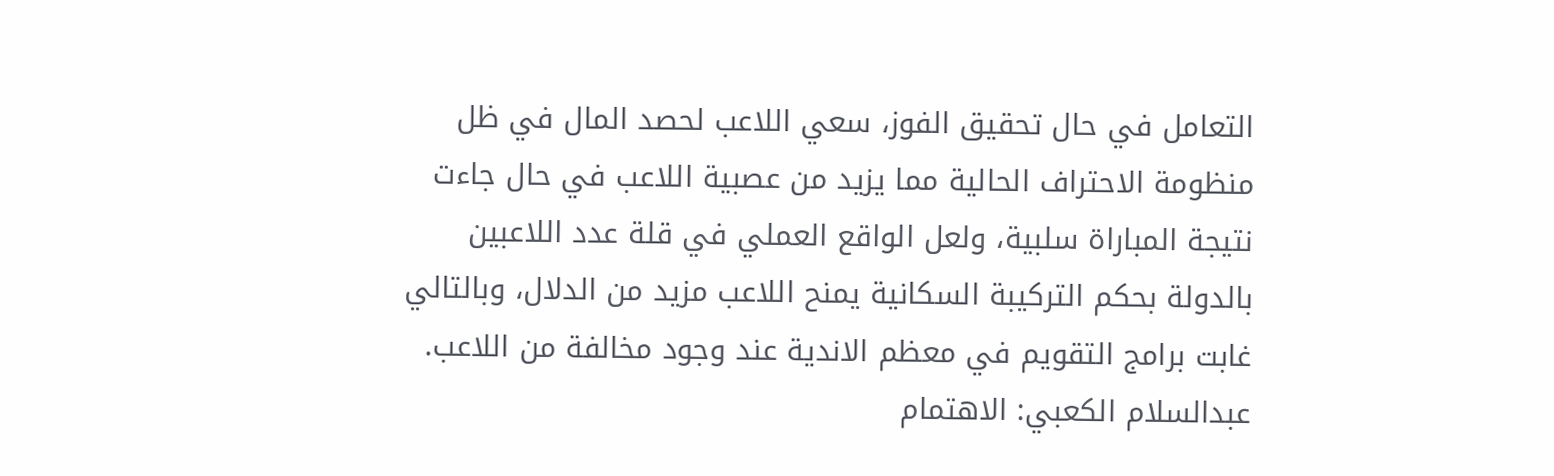التعامل في حال تحقيق الفوز، سعي اللاعب لحصد المال في ظل منظومة الاحتراف الحالية مما يزيد من عصبية اللاعب في حال جاءت نتيجة المباراة سلبية، ولعل الواقع العملي في قلة عدد اللاعبين بالدولة بحكم التركيبة السكانية يمنح اللاعب مزيد من الدلال، وبالتالي غابت برامج التقويم في معظم الاندية عند وجود مخالفة من اللاعب.
عبدالسلام الكعبي: الاهتمام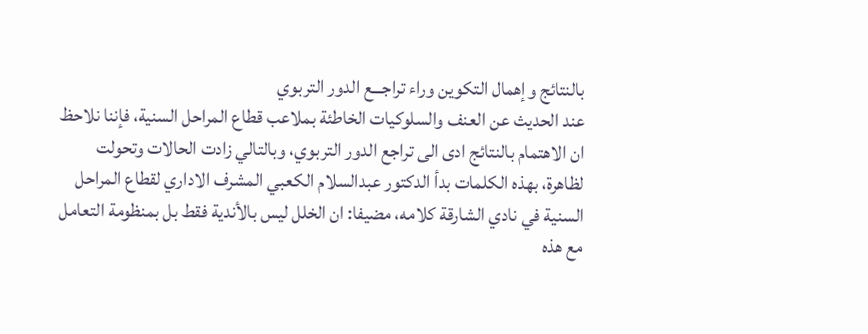بالنتائج وإهمال التكوين وراء تراجـــع الدور التربوي
عند الحديث عن العنف والسلوكيات الخاطئة بملاعب قطاع المراحل السنية، فإننا نلاحظ ان الاهتمام بالنتائج ادى الى تراجع الدور التربوي، وبالتالي زادت الحالات وتحولت لظاهرة، بهذه الكلمات بدأ الدكتور عبدالسلام الكعبي المشرف الاداري لقطاع المراحل السنية في نادي الشارقة كلامه، مضيفا: ان الخلل ليس بالأندية فقط بل بمنظومة التعامل مع هذه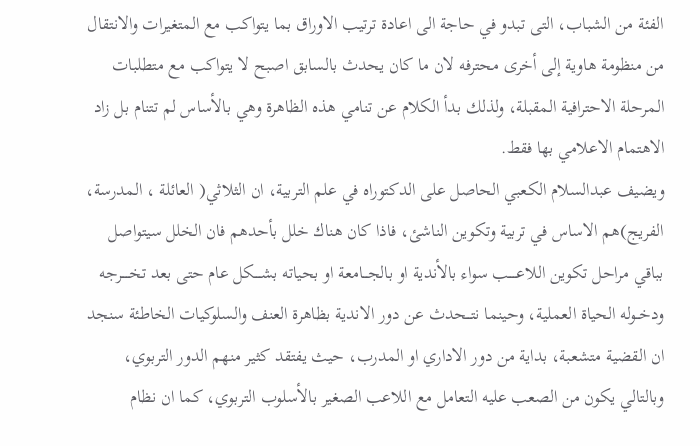الفئة من الشباب، التى تبدو في حاجة الى اعادة ترتيب الاوراق بما يتواكب مع المتغيرات والانتقال من منظومة هاوية إلى أخرى محترفه لان ما كان يحدث بالسابق اصبح لا يتواكب مع متطلبات المرحلة الاحترافية المقبلة، ولذلك بدأ الكلام عن تنامي هذه الظاهرة وهي بالأساس لم تتنام بل زاد الاهتمام الاعلامي بها فقط.
ويضيف عبدالسلام الكعبي الحاصل على الدكتوراه في علم التربية، ان الثلاثي( العائلة ، المدرسة، الفريج)هم الاساس في تربية وتكوين الناشئ، فاذا كان هناك خلل بأحدهم فان الخلل سيتواصل بباقي مراحل تكوين اللاعـــــب سواء بالأندية او بالجـــامعة او بحياته بشــــكل عام حتى بعد تخـــــرجه ودخــوله الحياة العملية، وحينما نتـــحدث عن دور الاندية بظاهرة العنف والسلوكيات الخاطئة سنجد ان القضية متشعبة، بداية من دور الاداري او المدرب، حيث يفتقد كثير منهم الدور التربوي، وبالتالي يكون من الصعب عليه التعامل مع اللاعب الصغير بالأسلوب التربوي، كما ان نظام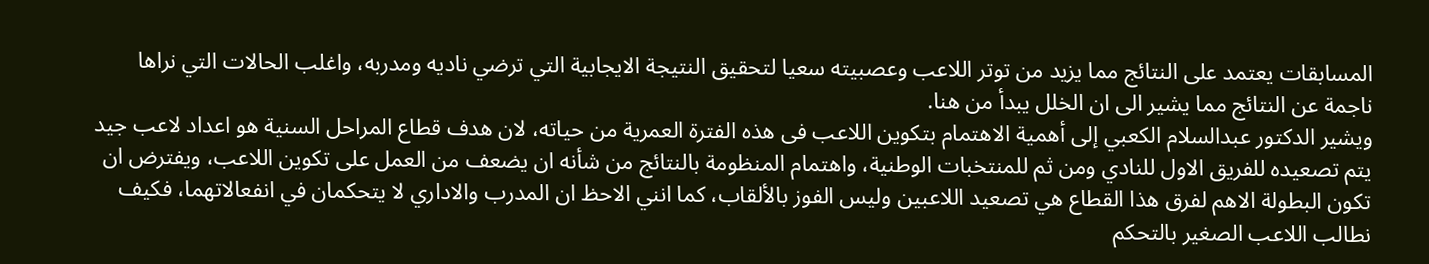المسابقات يعتمد على النتائج مما يزيد من توتر اللاعب وعصبيته سعيا لتحقيق النتيجة الايجابية التي ترضي ناديه ومدربه، واغلب الحالات التي نراها ناجمة عن النتائج مما يشير الى ان الخلل يبدأ من هنا.
ويشير الدكتور عبدالسلام الكعبي إلى أهمية الاهتمام بتكوين اللاعب فى هذه الفترة العمرية من حياته، لان هدف قطاع المراحل السنية هو اعداد لاعب جيد يتم تصعيده للفريق الاول للنادي ومن ثم للمنتخبات الوطنية، واهتمام المنظومة بالنتائج من شأنه ان يضعف من العمل على تكوين اللاعب، ويفترض ان تكون البطولة الاهم لفرق هذا القطاع هي تصعيد اللاعبين وليس الفوز بالألقاب، كما انني الاحظ ان المدرب والاداري لا يتحكمان في انفعالاتهما، فكيف نطالب اللاعب الصغير بالتحكم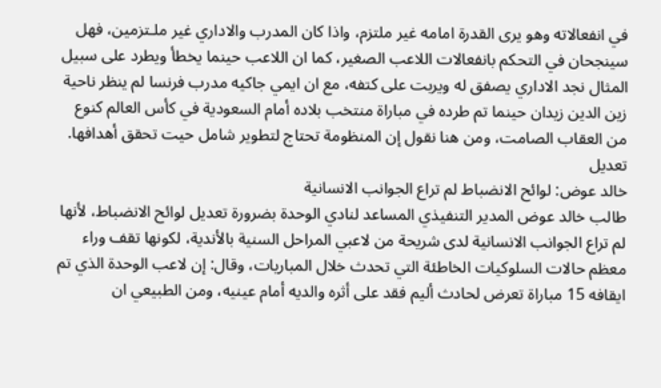في انفعالاته وهو يرى القدرة امامه غير ملتزم، واذا كان المدرب والاداري غير ملـتزمين، فهل سينجحان في التحكم بانفعالات اللاعب الصغير، كما ان اللاعب حينما يخطأ ويطرد على سبيل المثال نجد الاداري يصفق له ويربت على كتفه، مع ان ايمي جاكيه مدرب فرنسا لم ينظر ناحية زين الدين زيدان حينما تم طرده في مباراة منتخب بلاده أمام السعودية في كأس العالم كنوع من العقاب الصامت، ومن هنا نقول إن المنظومة تحتاج لتطوير شامل حيت تحقق أهدافها.
تعديل
خالد عوض: لوائح الانضباط لم تراع الجوانب الانسانية
طالب خالد عوض المدير التنفيذي المساعد لنادي الوحدة بضرورة تعديل لوائح الانضباط، لأنها لم تراع الجوانب الانسانية لدى شريحة من لاعبي المراحل السنية بالأندية، لكونها تقف وراء معظم حالات السلوكيات الخاطئة التي تحدث خلال المباريات، وقال: إن لاعب الوحدة الذي تم ايقافه 15 مباراة تعرض لحادث أليم فقد على أثره والديه أمام عينيه، ومن الطبيعي ان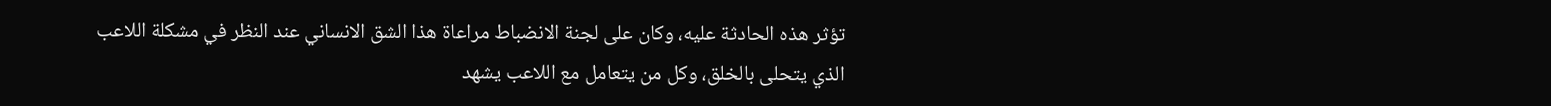تؤثر هذه الحادثة عليه، وكان على لجنة الانضباط مراعاة هذا الشق الانساني عند النظر في مشكلة اللاعب الذي يتحلى بالخلق، وكل من يتعامل مع اللاعب يشهد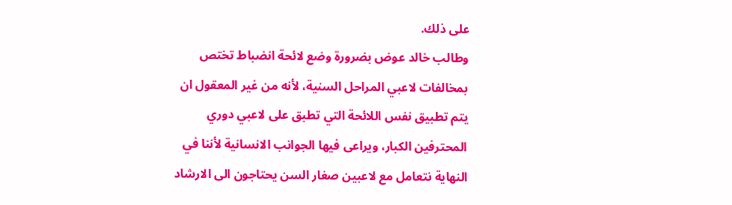على ذلك.
وطالب خالد عوض بضرورة وضع لائحة انضباط تختص بمخالفات لاعبي المراحل السنية، لأنه من غير المعقول ان يتم تطبيق نفس اللائحة التي تطبق على لاعبي دوري المحترفين الكبار، ويراعى فيها الجوانب الانسانية لأننا في النهاية نتعامل مع لاعبين صغار السن يحتاجون الى الارشاد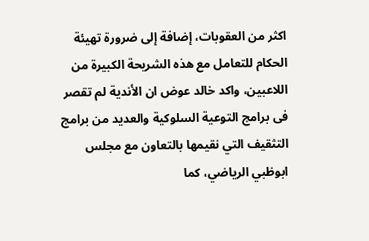اكثر من العقوبات، إضافة إلى ضرورة تهيئة الحكام للتعامل مع هذه الشريحة الكبيرة من اللاعبين، واكد خالد عوض ان الأندية لم تقصر فى برامج التوعية السلوكية والعديد من برامج التثقيف التي نقيمها بالتعاون مع مجلس ابوظبي الرياضي، كما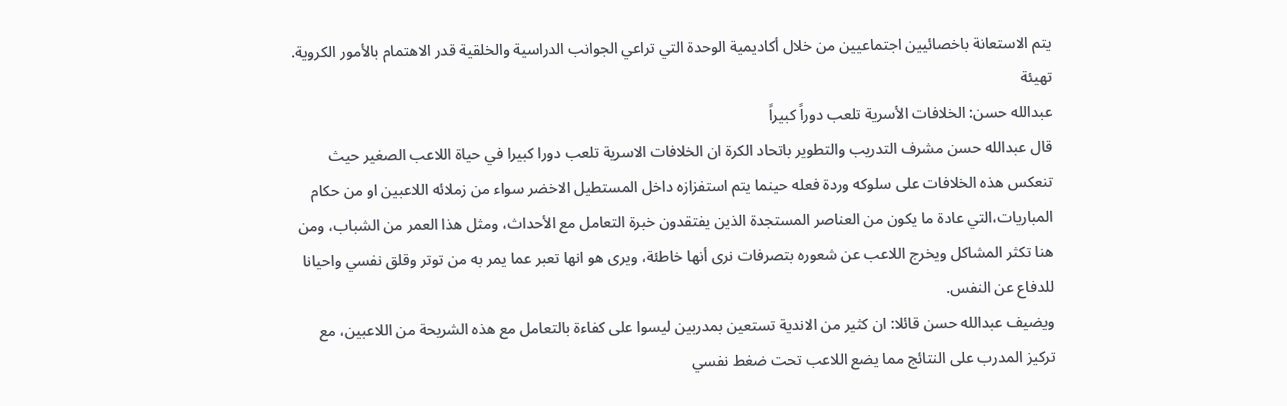يتم الاستعانة باخصائيين اجتماعيين من خلال أكاديمية الوحدة التي تراعي الجوانب الدراسية والخلقية قدر الاهتمام بالأمور الكروية.
تهيئة
عبدالله حسن: الخلافات الأسرية تلعب دوراً كبيراً
قال عبدالله حسن مشرف التدريب والتطوير باتحاد الكرة ان الخلافات الاسرية تلعب دورا كبيرا في حياة اللاعب الصغير حيث تنعكس هذه الخلافات على سلوكه وردة فعله حينما يتم استفزازه داخل المستطيل الاخضر سواء من زملائه اللاعبين او من حكام المباريات،التي عادة ما يكون من العناصر المستجدة الذين يفتقدون خبرة التعامل مع الأحداث، ومثل هذا العمر من الشباب، ومن هنا تكثر المشاكل ويخرج اللاعب عن شعوره بتصرفات نرى أنها خاطئة، ويرى هو انها تعبر عما يمر به من توتر وقلق نفسي واحيانا للدفاع عن النفس.
ويضيف عبدالله حسن قائلا: ان كثير من الاندية تستعين بمدربين ليسوا على كفاءة بالتعامل مع هذه الشريحة من اللاعبين، مع تركيز المدرب على النتائج مما يضع اللاعب تحت ضغط نفسي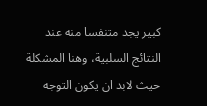كبير يجد متنفسا منه عند النتائج السلبية، وهنا المشكلة حيث لابد ان يكون التوجه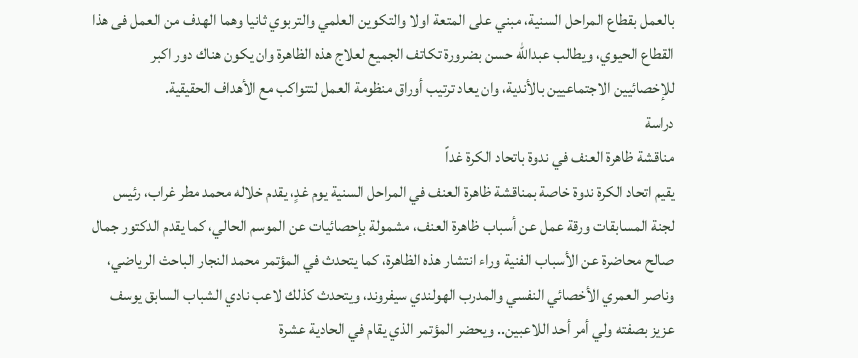بالعمل بقطاع المراحل السنية، مبني على المتعة اولا والتكوين العلمي والتربوي ثانيا وهما الهدف من العمل فى هذا القطاع الحيوي، ويطالب عبدالله حسن بضرورة تكاتف الجميع لعلاج هذه الظاهرة وان يكون هناك دور اكبر للإخصائيين الاجتماعيين بالأندية، وان يعاد ترتيب أوراق منظومة العمل لتتواكب مع الأهداف الحقيقية.
دراسة
مناقشة ظاهرة العنف في ندوة باتحاد الكرة غداً
يقيم اتحاد الكرة ندوة خاصة بمناقشة ظاهرة العنف في المراحل السنية يوم غدٍ، يقدم خلاله محمد مطر غراب، رئيس لجنة المسابقات ورقة عمل عن أسباب ظاهرة العنف، مشمولة بإحصائيات عن الموسم الحالي، كما يقدم الدكتور جمال صالح محاضرة عن الأسباب الفنية وراء انتشار هذه الظاهرة، كما يتحدث في المؤتمر محمد النجار الباحث الرياضي، وناصر العمري الأخصائي النفسي والمدرب الهولندي سيفروند، ويتحدث كذلك لاعب نادي الشباب السابق يوسف عزيز بصفته ولي أمر أحد اللاعبين.. ويحضر المؤتمر الذي يقام في الحادية عشرة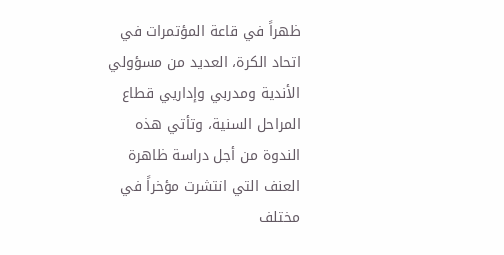ظهراً في قاعة المؤتمرات في اتحاد الكرة، العديد من مسؤولي الأندية ومدربي وإداريي قطاع المراحل السنية، وتأتي هذه الندوة من أجل دراسة ظاهرة العنف التي انتشرت مؤخراً في مختلف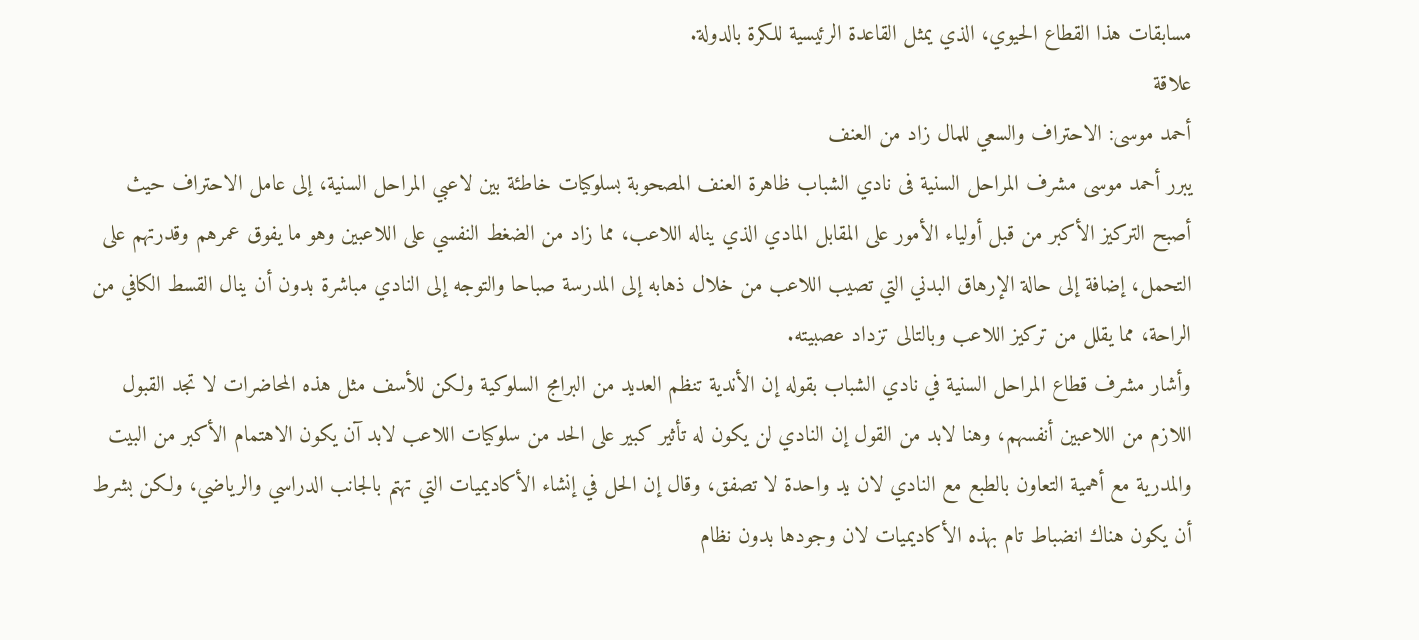مسابقات هذا القطاع الحيوي، الذي يمثل القاعدة الرئيسية للكرة بالدولة.
علاقة
أحمد موسى: الاحتراف والسعي للمال زاد من العنف
يبرر أحمد موسى مشرف المراحل السنية فى نادي الشباب ظاهرة العنف المصحوبة بسلوكيات خاطئة بين لاعبي المراحل السنية، إلى عامل الاحتراف حيث أصبح التركيز الأكبر من قبل أولياء الأمور على المقابل المادي الذي يناله اللاعب، مما زاد من الضغط النفسي على اللاعبين وهو ما يفوق عمرهم وقدرتهم على التحمل، إضافة إلى حالة الإرهاق البدني التي تصيب اللاعب من خلال ذهابه إلى المدرسة صباحا والتوجه إلى النادي مباشرة بدون أن ينال القسط الكافي من الراحة، مما يقلل من تركيز اللاعب وبالتالى تزداد عصبيته.
وأشار مشرف قطاع المراحل السنية في نادي الشباب بقوله إن الأندية تنظم العديد من البرامج السلوكية ولكن للأسف مثل هذه المحاضرات لا تجد القبول اللازم من اللاعبين أنفسهم، وهنا لابد من القول إن النادي لن يكون له تأثير كبير على الحد من سلوكيات اللاعب لابد آن يكون الاهتمام الأكبر من البيت والمدرية مع أهمية التعاون بالطبع مع النادي لان يد واحدة لا تصفق، وقال إن الحل في إنشاء الأكاديميات التي تهتم بالجانب الدراسي والرياضي، ولكن بشرط أن يكون هناك انضباط تام بهذه الأكاديميات لان وجودها بدون نظام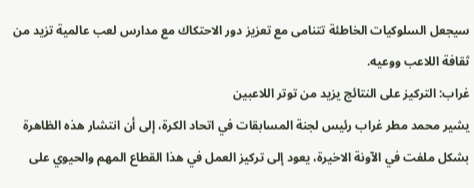سيجعل السلوكيات الخاطئة تتنامى مع تعزيز دور الاحتكاك مع مدارس لعب عالمية تزيد من ثقافة اللاعب ووعيه.
غراب: التركيز على النتائج يزيد من توتر اللاعبين
يشير محمد مطر غراب رئيس لجنة المسابقات في اتحاد الكرة، إلى أن انتشار هذه الظاهرة بشكل ملفت في الآونة الاخيرة، يعود إلى تركيز العمل في هذا القطاع المهم والحيوي على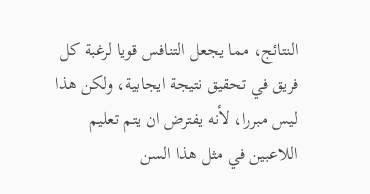النتائج، مما يجعل التنافس قويا لرغبة كل فريق في تحقيق نتيجة ايجابية، ولكن هذا ليس مبررا، لأنه يفترض ان يتم تعليم اللاعبين في مثل هذا السن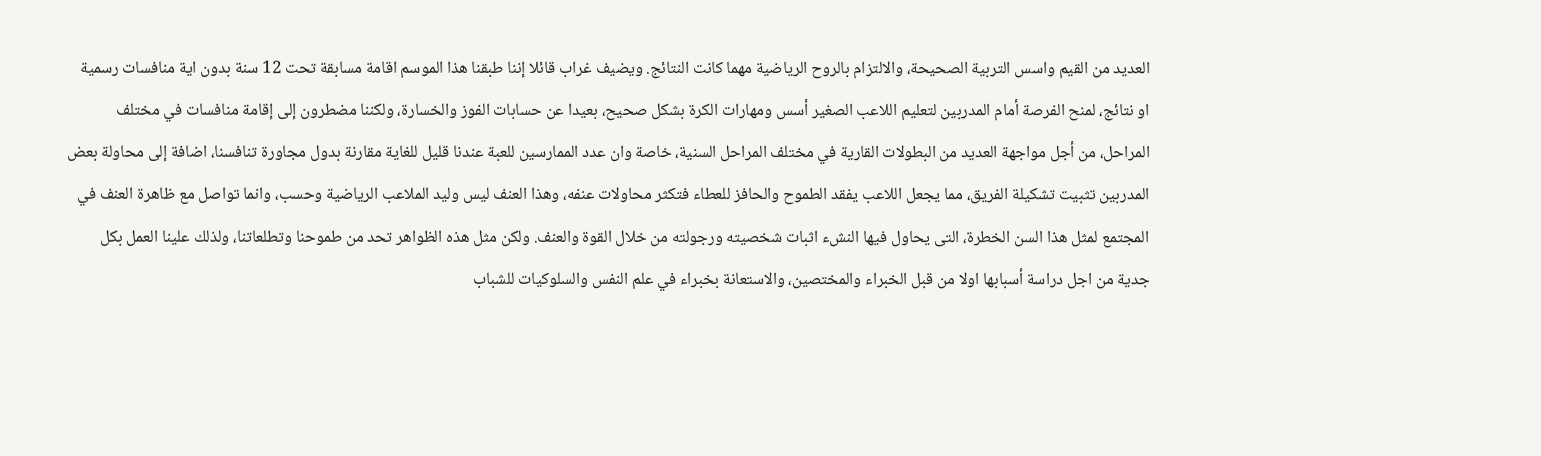العديد من القيم واسس التربية الصحيحة، والالتزام بالروح الرياضية مهما كانت النتائج. ويضيف غراب قائلا إننا طبقنا هذا الموسم اقامة مسابقة تحت 12 سنة بدون اية منافسات رسمية او نتائج، لمنح الفرصة أمام المدربين لتعليم اللاعب الصغير أسس ومهارات الكرة بشكل صحيح، بعيدا عن حسابات الفوز والخسارة، ولكننا مضطرون إلى إقامة منافسات في مختلف المراحل، من أجل مواجهة العديد من البطولات القارية في مختلف المراحل السنية، خاصة وان عدد الممارسين للعبة عندنا قليل للغاية مقارنة بدول مجاورة تنافسنا، اضافة إلى محاولة بعض المدربين تثبيت تشكيلة الفريق، مما يجعل اللاعب يفقد الطموح والحافز للعطاء فتكثر محاولات عنفه، وهذا العنف ليس وليد الملاعب الرياضية وحسب، وانما تواصل مع ظاهرة العنف في المجتمع لمثل هذا السن الخطرة، التى يحاول فيها النشء اثبات شخصيته ورجولته من خلال القوة والعنف. ولكن مثل هذه الظواهر تحد من طموحنا وتطلعاتنا، ولذلك علينا العمل بكل جدية من اجل دراسة أسبابها اولا من قبل الخبراء والمختصين، والاستعانة بخبراء في علم النفس والسلوكيات للشباب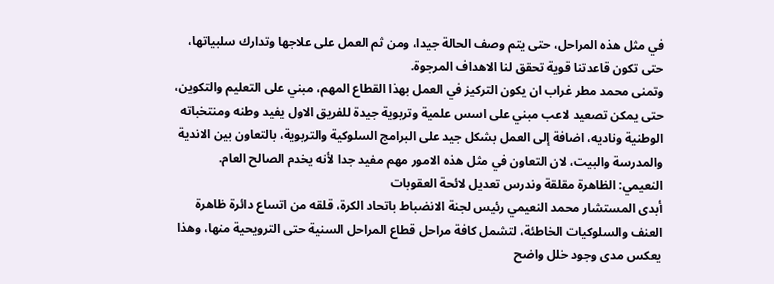في مثل هذه المراحل، حتى يتم وصف الحالة جيدا، ومن ثم العمل على علاجها وتدارك سلبياتها، حتى تكون قاعدتنا قوية تحقق لنا الاهداف المرجوة.
وتمنى محمد مطر غراب ان يكون التركيز في العمل بهذا القطاع المهم، مبني على التعليم والتكوين، حتى يمكن تصعيد لاعب مبني على اسس علمية وتربوية جيدة للفريق الاول يفيد وطنه ومنتخباته الوطنية وناديه، اضافة إلى العمل بشكل جيد على البرامج السلوكية والتربوية، بالتعاون بين الاندية والمدرسة والبيت، لان التعاون في مثل هذه الامور مهم مفيد جدا لأنه يخدم الصالح العام.
النعيمي: الظاهرة مقلقة وندرس تعديل لائحة العقوبات
أبدى المستشار محمد النعيمي رئيس لجنة الانضباط باتحاد الكرة، قلقه من اتساع دائرة ظاهرة العنف والسلوكيات الخاطئة، لتشمل كافة مراحل قطاع المراحل السنية حتى الترويحية منها، وهذا يعكس مدى وجود خلل واضح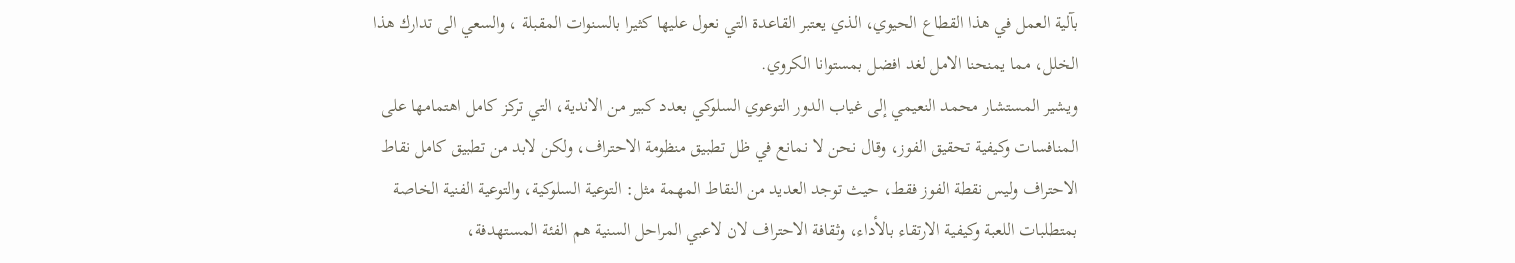بآلية العمل في هذا القطاع الحيوي، الذي يعتبر القاعدة التي نعول عليها كثيرا بالسنوات المقبلة ، والسعي الى تدارك هذا الخلل، مما يمنحنا الامل لغد افضل بمستوانا الكروي.
ويشير المستشار محمد النعيمي إلى غياب الدور التوعوي السلوكي بعدد كبير من الاندية، التي تركز كامل اهتمامها على المنافسات وكيفية تحقيق الفوز، وقال نحن لا نمانع في ظل تطبيق منظومة الاحتراف، ولكن لابد من تطبيق كامل نقاط الاحتراف وليس نقطة الفوز فقط، حيث توجد العديد من النقاط المهمة مثل: التوعية السلوكية، والتوعية الفنية الخاصة بمتطلبات اللعبة وكيفية الارتقاء بالأداء، وثقافة الاحتراف لان لاعبي المراحل السنية هم الفئة المستهدفة،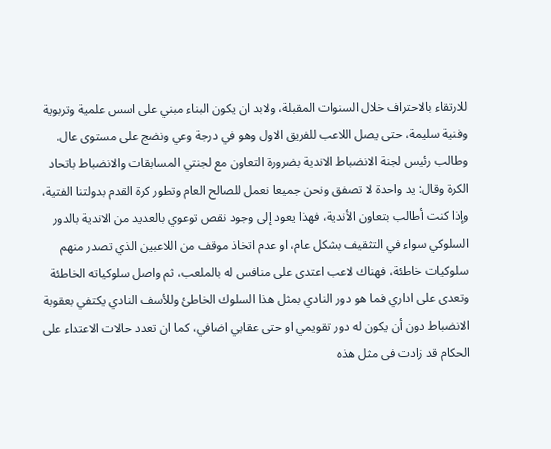للارتقاء بالاحتراف خلال السنوات المقبلة، ولابد ان يكون البناء مبني على اسس علمية وتربوية وفنية سليمة، حتى يصل اللاعب للفريق الاول وهو في درجة وعي ونضج على مستوى عال.
وطالب رئيس لجنة الانضباط الاندية بضرورة التعاون مع لجنتي المسابقات والانضباط باتحاد الكرة وقال: يد واحدة لا تصفق ونحن جميعا نعمل للصالح العام وتطور كرة القدم بدولتنا الفتية، وإذا كنت أطالب بتعاون الأندية، فهذا يعود إلى وجود نقص توعوي بالعديد من الاندية بالدور السلوكي سواء في التثقيف بشكل عام، او عدم اتخاذ موقف من اللاعبين الذي تصدر منهم سلوكيات خاطئة، فهناك لاعب اعتدى على منافس له بالملعب، ثم واصل سلوكياته الخاطئة وتعدى على اداري فما هو دور النادي بمثل هذا السلوك الخاطئ وللأسف النادي يكتفي بعقوبة الانضباط دون أن يكون له دور تقويمي او حتى عقابي اضافي، كما ان تعدد حالات الاعتداء على الحكام قد زادت فى مثل هذه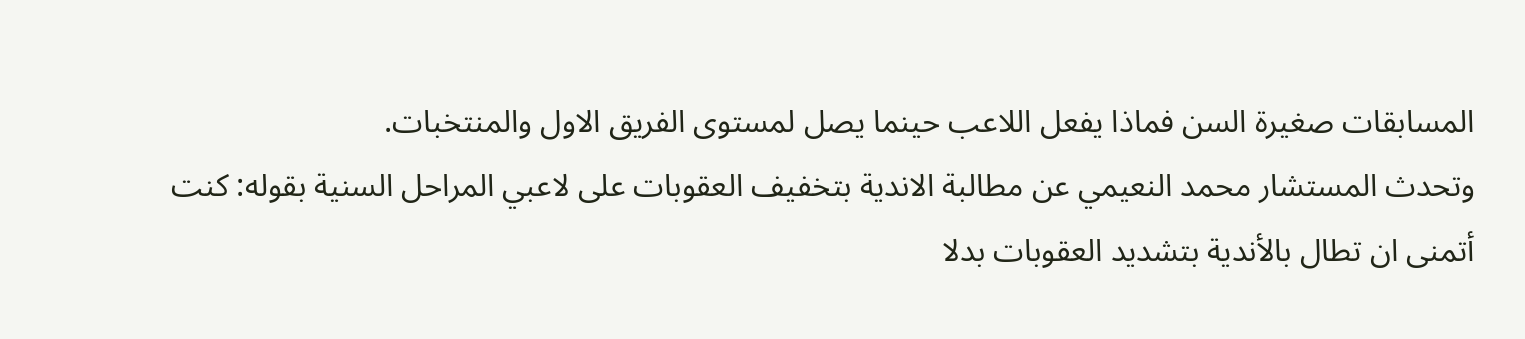المسابقات صغيرة السن فماذا يفعل اللاعب حينما يصل لمستوى الفريق الاول والمنتخبات.
وتحدث المستشار محمد النعيمي عن مطالبة الاندية بتخفيف العقوبات على لاعبي المراحل السنية بقوله: كنت أتمنى ان تطال بالأندية بتشديد العقوبات بدلا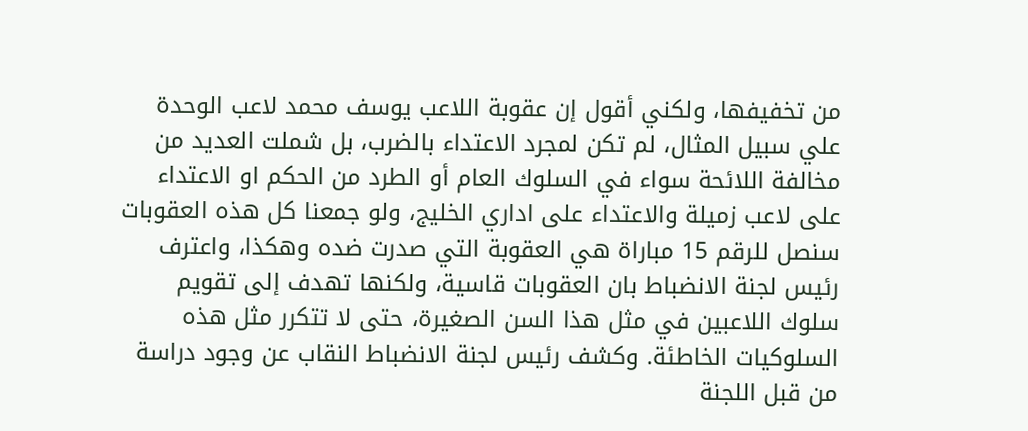من تخفيفها، ولكني أقول إن عقوبة اللاعب يوسف محمد لاعب الوحدة علي سبيل المثال، لم تكن لمجرد الاعتداء بالضرب، بل شملت العديد من مخالفة اللائحة سواء في السلوك العام أو الطرد من الحكم او الاعتداء على لاعب زميلة والاعتداء على اداري الخليج، ولو جمعنا كل هذه العقوبات سنصل للرقم 15 مباراة هي العقوبة التي صدرت ضده وهكذا، واعترف رئيس لجنة الانضباط بان العقوبات قاسية، ولكنها تهدف إلى تقويم سلوك اللاعبين في مثل هذا السن الصغيرة، حتى لا تتكرر مثل هذه السلوكيات الخاطئة. وكشف رئيس لجنة الانضباط النقاب عن وجود دراسة من قبل اللجنة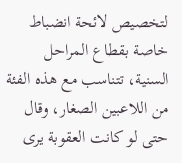لتخصيص لائحة انضباط خاصة بقطاع المراحل السنية، تتناسب مع هذه الفئة من اللاعبين الصغار، وقال حتى لو كانت العقوبة يرى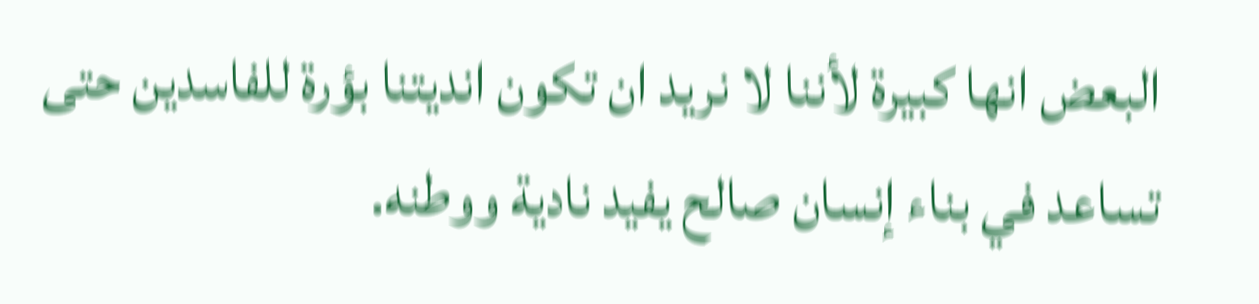البعض انها كبيرة لأننا لا نريد ان تكون انديتنا بؤرة للفاسدين حتى تساعد في بناء إنسان صالح يفيد نادية ووطنه.